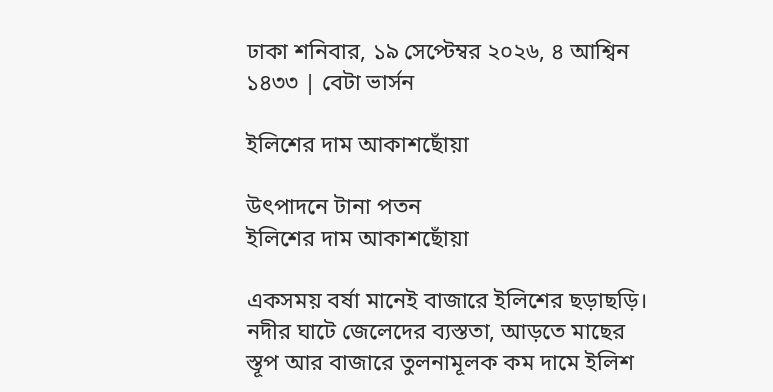ঢাকা শনিবার, ১৯ সেপ্টেম্বর ২০২৬, ৪ আশ্বিন ১৪৩৩ | বেটা ভার্সন

ইলিশের দাম আকাশছোঁয়া

উৎপাদনে টানা পতন
ইলিশের দাম আকাশছোঁয়া

একসময় বর্ষা মানেই বাজারে ইলিশের ছড়াছড়ি। নদীর ঘাটে জেলেদের ব্যস্ততা, আড়তে মাছের স্তূপ আর বাজারে তুলনামূলক কম দামে ইলিশ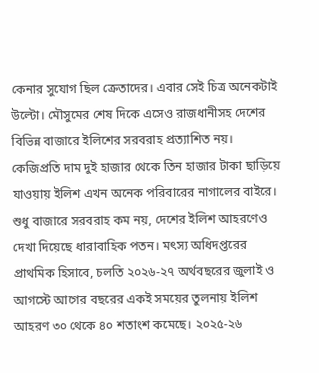কেনার সুযোগ ছিল ক্রেতাদের। এবার সেই চিত্র অনেকটাই উল্টো। মৌসুমের শেষ দিকে এসেও রাজধানীসহ দেশের বিভিন্ন বাজারে ইলিশের সরবরাহ প্রত্যাশিত নয়। কেজিপ্রতি দাম দুই হাজার থেকে তিন হাজার টাকা ছাড়িয়ে যাওয়ায় ইলিশ এখন অনেক পরিবারের নাগালের বাইরে। শুধু বাজারে সরবরাহ কম নয়, দেশের ইলিশ আহরণেও দেখা দিয়েছে ধারাবাহিক পতন। মৎস্য অধিদপ্তরের প্রাথমিক হিসাবে, চলতি ২০২৬-২৭ অর্থবছরের জুলাই ও আগস্টে আগের বছরের একই সময়ের তুলনায় ইলিশ আহরণ ৩০ থেকে ৪০ শতাংশ কমেছে। ২০২৫-২৬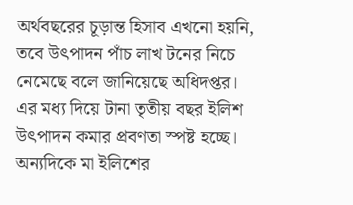অর্থবছরের চূড়ান্ত হিসাব এখনো হয়নি, তবে উৎপাদন পাঁচ লাখ টনের নিচে নেমেছে বলে জানিয়েছে অধিদপ্তর। এর মধ্য দিয়ে টানা তৃতীয় বছর ইলিশ উৎপাদন কমার প্রবণতা স্পষ্ট হচ্ছে। অন্যদিকে মা ইলিশের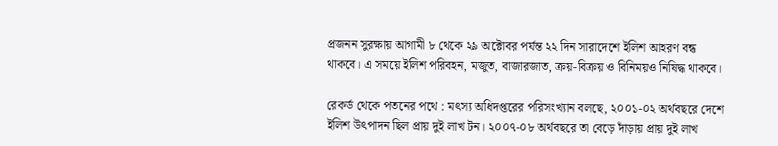প্রজনন সুরক্ষায় আগামী ৮ থেকে ২৯ অক্টোবর পর্যন্ত ২২ দিন সারাদেশে ইলিশ আহরণ বন্ধ থাকবে। এ সময়ে ইলিশ পরিবহন, মজুত, বাজারজাত, ক্রয়-বিক্রয় ও বিনিময়ও নিষিদ্ধ থাকবে।

রেকর্ড থেকে পতনের পথে : মৎস্য অধিদপ্তরের পরিসংখ্যান বলছে, ২০০১-০২ অর্থবছরে দেশে ইলিশ উৎপাদন ছিল প্রায় দুই লাখ টন। ২০০৭-০৮ অর্থবছরে তা বেড়ে দাঁড়ায় প্রায় দুই লাখ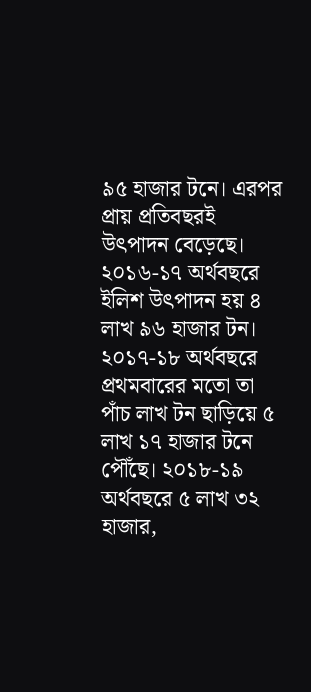৯৫ হাজার টনে। এরপর প্রায় প্রতিবছরই উৎপাদন বেড়েছে। ২০১৬-১৭ অর্থবছরে ইলিশ উৎপাদন হয় ৪ লাখ ৯৬ হাজার টন। ২০১৭-১৮ অর্থবছরে প্রথমবারের মতো তা পাঁচ লাখ টন ছাড়িয়ে ৫ লাখ ১৭ হাজার টনে পৌঁছে। ২০১৮-১৯ অর্থবছরে ৫ লাখ ৩২ হাজার,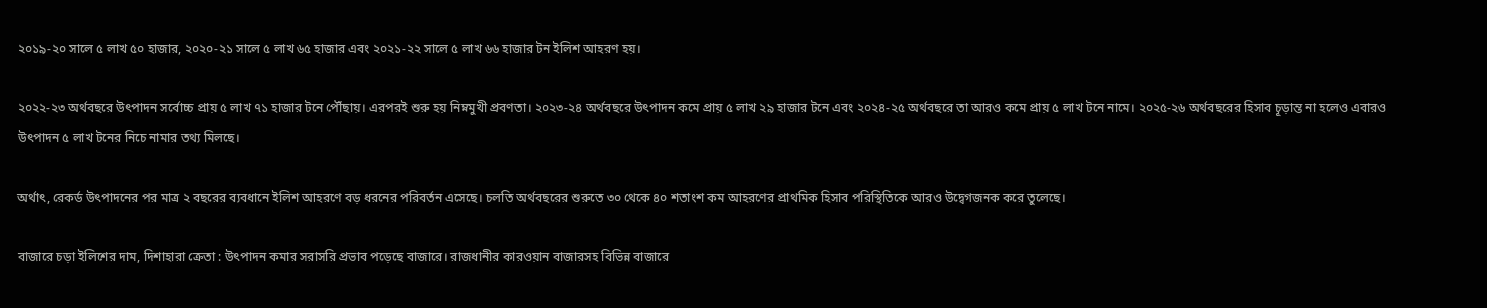২০১৯-২০ সালে ৫ লাখ ৫০ হাজার, ২০২০-২১ সালে ৫ লাখ ৬৫ হাজার এবং ২০২১-২২ সালে ৫ লাখ ৬৬ হাজার টন ইলিশ আহরণ হয়।

২০২২-২৩ অর্থবছরে উৎপাদন সর্বোচ্চ প্রায় ৫ লাখ ৭১ হাজার টনে পৌঁছায়। এরপরই শুরু হয় নিম্নমুখী প্রবণতা। ২০২৩-২৪ অর্থবছরে উৎপাদন কমে প্রায় ৫ লাখ ২৯ হাজার টনে এবং ২০২৪-২৫ অর্থবছরে তা আরও কমে প্রায় ৫ লাখ টনে নামে। ২০২৫-২৬ অর্থবছরের হিসাব চূড়ান্ত না হলেও এবারও উৎপাদন ৫ লাখ টনের নিচে নামার তথ্য মিলছে।

অর্থাৎ, রেকর্ড উৎপাদনের পর মাত্র ২ বছরের ব্যবধানে ইলিশ আহরণে বড় ধরনের পরিবর্তন এসেছে। চলতি অর্থবছরের শুরুতে ৩০ থেকে ৪০ শতাংশ কম আহরণের প্রাথমিক হিসাব পরিস্থিতিকে আরও উদ্বেগজনক করে তুলেছে।

বাজারে চড়া ইলিশের দাম, দিশাহারা ক্রেতা : উৎপাদন কমার সরাসরি প্রভাব পড়েছে বাজারে। রাজধানীর কারওয়ান বাজারসহ বিভিন্ন বাজারে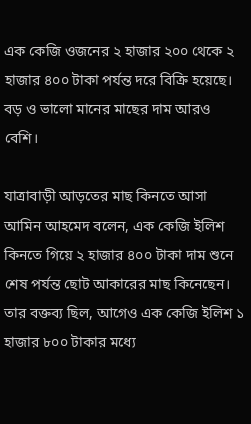এক কেজি ওজনের ২ হাজার ২০০ থেকে ২ হাজার ৪০০ টাকা পর্যন্ত দরে বিক্রি হয়েছে। বড় ও ভালো মানের মাছের দাম আরও বেশি।

যাত্রাবাড়ী আড়তের মাছ কিনতে আসা আমিন আহমেদ বলেন, এক কেজি ইলিশ কিনতে গিয়ে ২ হাজার ৪০০ টাকা দাম শুনে শেষ পর্যন্ত ছোট আকারের মাছ কিনেছেন। তার বক্তব্য ছিল, আগেও এক কেজি ইলিশ ১ হাজার ৮০০ টাকার মধ্যে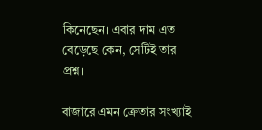কিনেছেন। এবার দাম এত বেড়েছে কেন, সেটিই তার প্রশ্ন।

বাজারে এমন ক্রেতার সংখ্যাই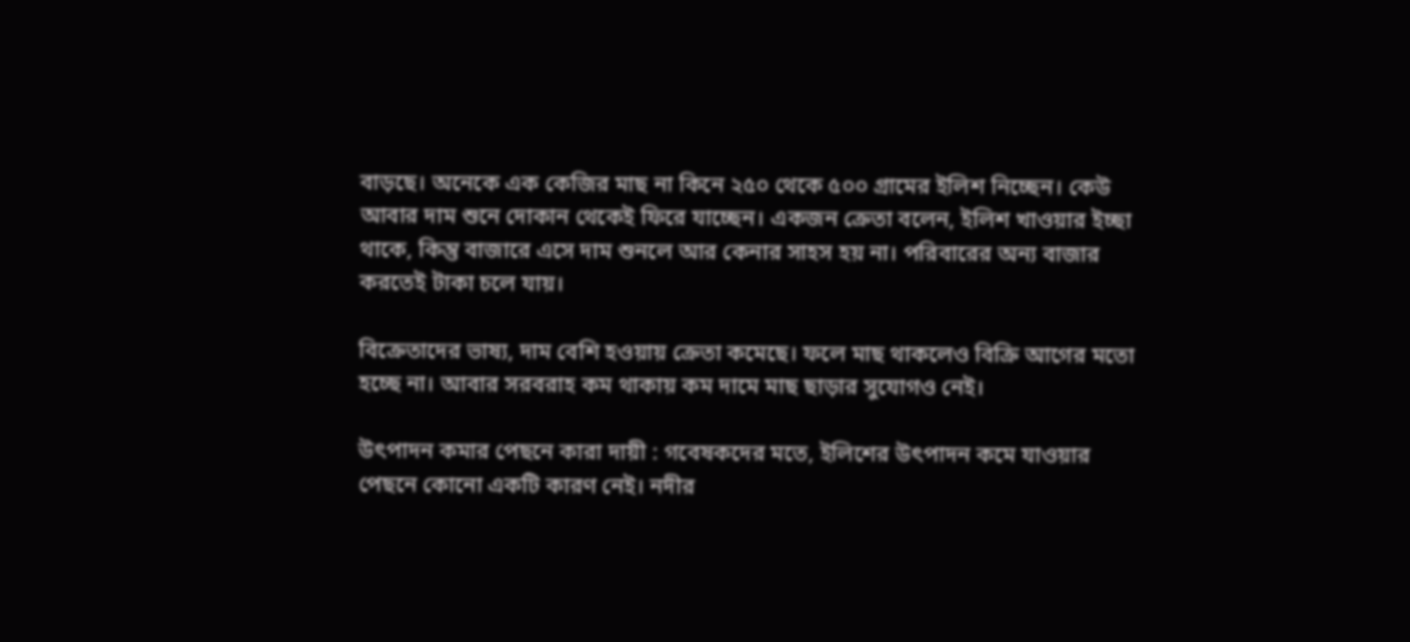বাড়ছে। অনেকে এক কেজির মাছ না কিনে ২৫০ থেকে ৫০০ গ্রামের ইলিশ নিচ্ছেন। কেউ আবার দাম শুনে দোকান থেকেই ফিরে যাচ্ছেন। একজন ক্রেতা বলেন, ইলিশ খাওয়ার ইচ্ছা থাকে, কিন্তু বাজারে এসে দাম শুনলে আর কেনার সাহস হয় না। পরিবারের অন্য বাজার করতেই টাকা চলে যায়।

বিক্রেতাদের ভাষ্য, দাম বেশি হওয়ায় ক্রেতা কমেছে। ফলে মাছ থাকলেও বিক্রি আগের মতো হচ্ছে না। আবার সরবরাহ কম থাকায় কম দামে মাছ ছাড়ার সুযোগও নেই।

উৎপাদন কমার পেছনে কারা দায়ী : গবেষকদের মতে, ইলিশের উৎপাদন কমে যাওয়ার পেছনে কোনো একটি কারণ নেই। নদীর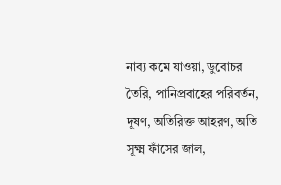নাব্য কমে যাওয়া, ডুবোচর তৈরি, পানিপ্রবাহের পরিবর্তন, দূষণ, অতিরিক্ত আহরণ, অতি সূক্ষ্ম ফাঁসের জাল,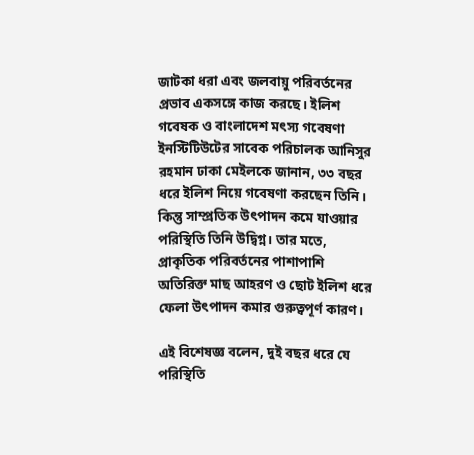জাটকা ধরা এবং জলবায়ু পরিবর্তনের প্রভাব একসঙ্গে কাজ করছে। ইলিশ গবেষক ও বাংলাদেশ মৎস্য গবেষণা ইনস্টিটিউটের সাবেক পরিচালক আনিসুর রহমান ঢাকা মেইলকে জানান, ৩৩ বছর ধরে ইলিশ নিয়ে গবেষণা করছেন তিনি। কিন্তু সাম্প্রতিক উৎপাদন কমে যাওয়ার পরিস্থিতি তিনি উদ্বিগ্ন। তার মতে, প্রাকৃতিক পরিবর্তনের পাশাপাশি অতিরিক্ত মাছ আহরণ ও ছোট ইলিশ ধরে ফেলা উৎপাদন কমার গুরুত্বপূর্ণ কারণ।

এই বিশেষজ্ঞ বলেন, দুই বছর ধরে যে পরিস্থিতি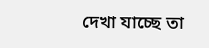দেখা যাচ্ছে তা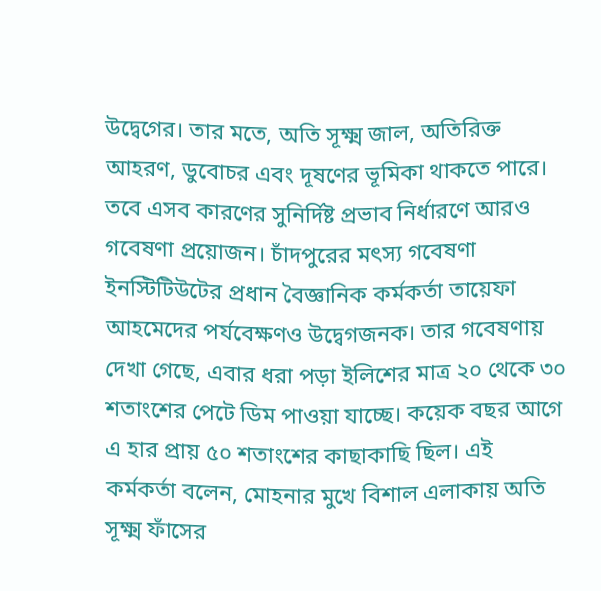উদ্বেগের। তার মতে, অতি সূক্ষ্ম জাল, অতিরিক্ত আহরণ, ডুবোচর এবং দূষণের ভূমিকা থাকতে পারে। তবে এসব কারণের সুনির্দিষ্ট প্রভাব নির্ধারণে আরও গবেষণা প্রয়োজন। চাঁদপুরের মৎস্য গবেষণা ইনস্টিটিউটের প্রধান বৈজ্ঞানিক কর্মকর্তা তায়েফা আহমেদের পর্যবেক্ষণও উদ্বেগজনক। তার গবেষণায় দেখা গেছে, এবার ধরা পড়া ইলিশের মাত্র ২০ থেকে ৩০ শতাংশের পেটে ডিম পাওয়া যাচ্ছে। কয়েক বছর আগে এ হার প্রায় ৫০ শতাংশের কাছাকাছি ছিল। এই কর্মকর্তা বলেন, মোহনার মুখে বিশাল এলাকায় অতি সূক্ষ্ম ফাঁসের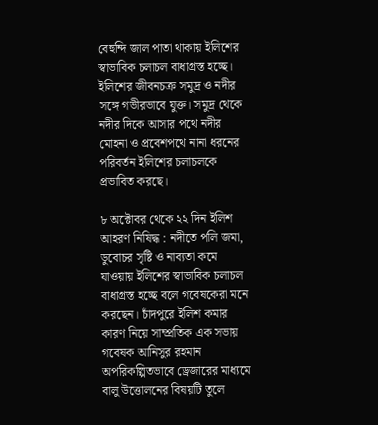বেহুন্দি জাল পাতা থাকায় ইলিশের স্বাভাবিক চলাচল বাধাগ্রস্ত হচ্ছে। ইলিশের জীবনচক্র সমুদ্র ও নদীর সঙ্গে গভীরভাবে যুক্ত। সমুদ্র থেকে নদীর দিকে আসার পথে নদীর মোহনা ও প্রবেশপথে নানা ধরনের পরিবর্তন ইলিশের চলাচলকে প্রভাবিত করছে।

৮ অক্টোবর থেকে ২২ দিন ইলিশ আহরণ নিষিদ্ধ : নদীতে পলি জমা, ডুবোচর সৃষ্টি ও নাব্যতা কমে যাওয়ায় ইলিশের স্বাভাবিক চলাচল বাধাগ্রস্ত হচ্ছে বলে গবেষকেরা মনে করছেন। চাঁদপুরে ইলিশ কমার কারণ নিয়ে সাম্প্রতিক এক সভায় গবেষক আনিসুর রহমান অপরিকল্পিতভাবে ড্রেজারের মাধ্যমে বালু উত্তোলনের বিষয়টি তুলে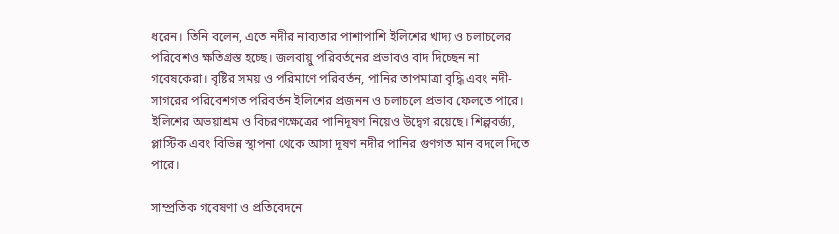ধরেন। তিনি বলেন, এতে নদীর নাব্যতার পাশাপাশি ইলিশের খাদ্য ও চলাচলের পরিবেশও ক্ষতিগ্রস্ত হচ্ছে। জলবায়ু পরিবর্তনের প্রভাবও বাদ দিচ্ছেন না গবেষকেরা। বৃষ্টির সময় ও পরিমাণে পরিবর্তন, পানির তাপমাত্রা বৃদ্ধি এবং নদী-সাগরের পরিবেশগত পরিবর্তন ইলিশের প্রজনন ও চলাচলে প্রভাব ফেলতে পারে। ইলিশের অভয়াশ্রম ও বিচরণক্ষেত্রের পানিদূষণ নিয়েও উদ্বেগ রয়েছে। শিল্পবর্জ্য, প্লাস্টিক এবং বিভিন্ন স্থাপনা থেকে আসা দূষণ নদীর পানির গুণগত মান বদলে দিতে পারে।

সাম্প্রতিক গবেষণা ও প্রতিবেদনে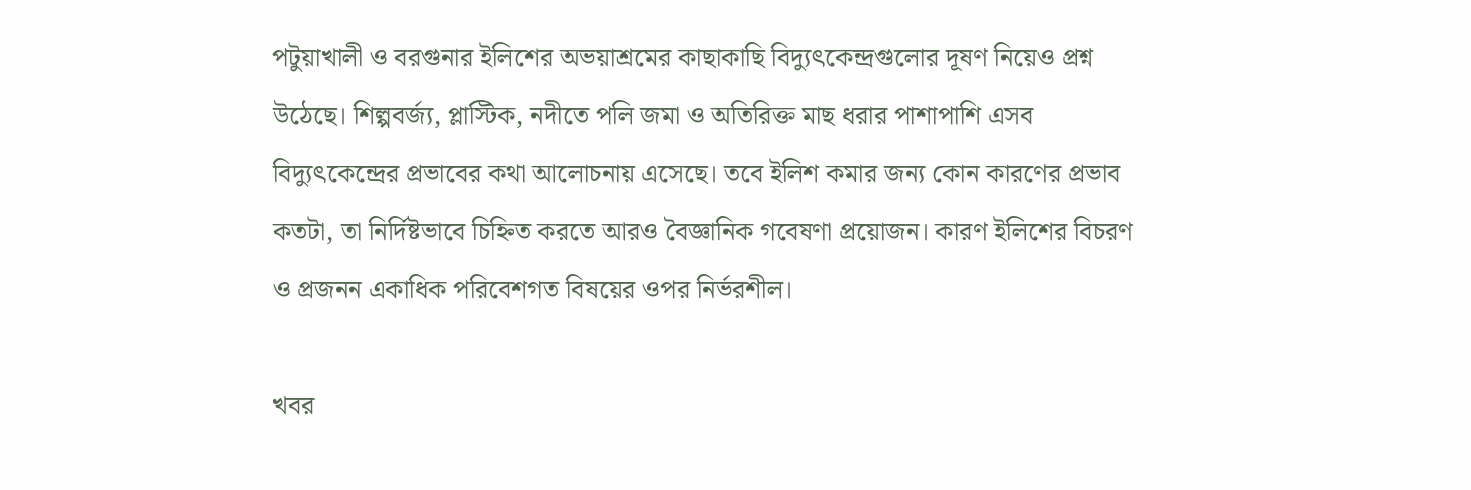পটুয়াখালী ও বরগুনার ইলিশের অভয়াশ্রমের কাছাকাছি বিদ্যুৎকেন্দ্রগুলোর দূষণ নিয়েও প্রশ্ন উঠেছে। শিল্পবর্জ্য, প্লাস্টিক, নদীতে পলি জমা ও অতিরিক্ত মাছ ধরার পাশাপাশি এসব বিদ্যুৎকেন্দ্রের প্রভাবের কথা আলোচনায় এসেছে। তবে ইলিশ কমার জন্য কোন কারণের প্রভাব কতটা, তা নির্দিষ্টভাবে চিহ্নিত করতে আরও বৈজ্ঞানিক গবেষণা প্রয়োজন। কারণ ইলিশের বিচরণ ও প্রজনন একাধিক পরিবেশগত বিষয়ের ওপর নির্ভরশীল।

খবর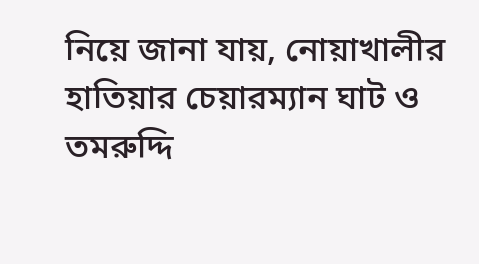নিয়ে জানা যায়, নোয়াখালীর হাতিয়ার চেয়ারম্যান ঘাট ও তমরুদ্দি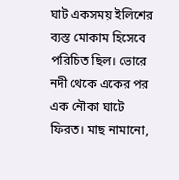ঘাট একসময় ইলিশের ব্যস্ত মোকাম হিসেবে পরিচিত ছিল। ভোরে নদী থেকে একের পর এক নৌকা ঘাটে ফিরত। মাছ নামানো,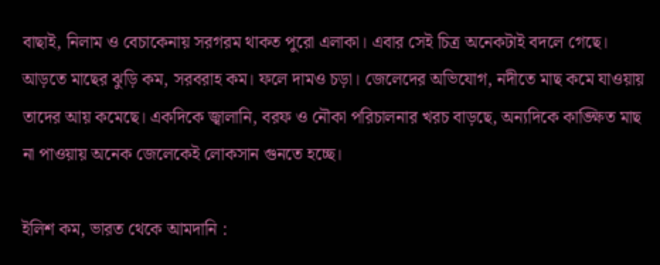বাছাই, নিলাম ও বেচাকেনায় সরগরম থাকত পুরো এলাকা। এবার সেই চিত্র অনেকটাই বদলে গেছে। আড়তে মাছের ঝুড়ি কম, সরবরাহ কম। ফলে দামও চড়া। জেলেদের অভিযোগ, নদীতে মাছ কমে যাওয়ায় তাদের আয় কমেছে। একদিকে জ্বালানি, বরফ ও নৌকা পরিচালনার খরচ বাড়ছে, অন্যদিকে কাঙ্ক্ষিত মাছ না পাওয়ায় অনেক জেলেকেই লোকসান গুনতে হচ্ছে।

ইলিশ কম, ভারত থেকে আমদানি :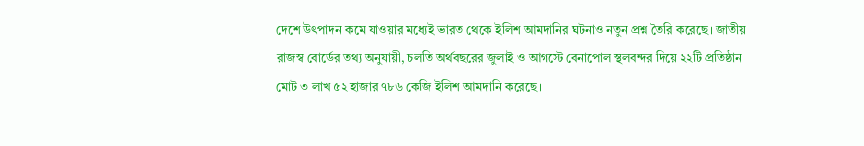দেশে উৎপাদন কমে যাওয়ার মধ্যেই ভারত থেকে ইলিশ আমদানির ঘটনাও নতুন প্রশ্ন তৈরি করেছে। জাতীয় রাজস্ব বোর্ডের তথ্য অনুযায়ী, চলতি অর্থবছরের জুলাই ও আগস্টে বেনাপোল স্থলবন্দর দিয়ে ২২টি প্রতিষ্ঠান মোট ৩ লাখ ৫২ হাজার ৭৮৬ কেজি ইলিশ আমদানি করেছে।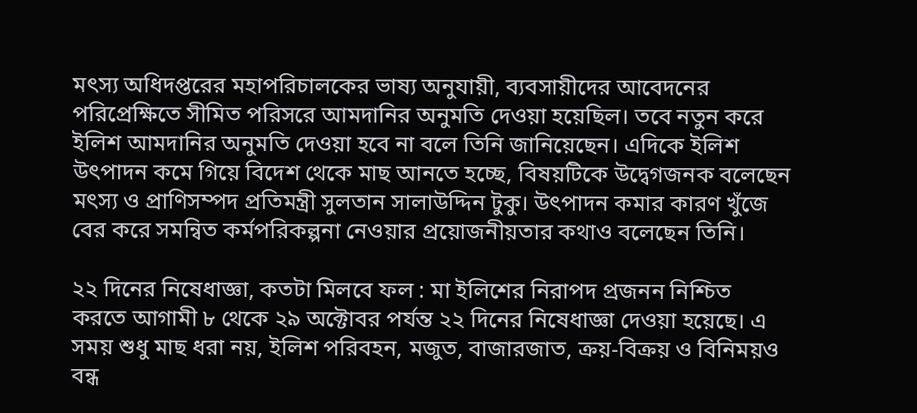মৎস্য অধিদপ্তরের মহাপরিচালকের ভাষ্য অনুযায়ী, ব্যবসায়ীদের আবেদনের পরিপ্রেক্ষিতে সীমিত পরিসরে আমদানির অনুমতি দেওয়া হয়েছিল। তবে নতুন করে ইলিশ আমদানির অনুমতি দেওয়া হবে না বলে তিনি জানিয়েছেন। এদিকে ইলিশ উৎপাদন কমে গিয়ে বিদেশ থেকে মাছ আনতে হচ্ছে, বিষয়টিকে উদ্বেগজনক বলেছেন মৎস্য ও প্রাণিসম্পদ প্রতিমন্ত্রী সুলতান সালাউদ্দিন টুকু। উৎপাদন কমার কারণ খুঁজে বের করে সমন্বিত কর্মপরিকল্পনা নেওয়ার প্রয়োজনীয়তার কথাও বলেছেন তিনি।

২২ দিনের নিষেধাজ্ঞা, কতটা মিলবে ফল : মা ইলিশের নিরাপদ প্রজনন নিশ্চিত করতে আগামী ৮ থেকে ২৯ অক্টোবর পর্যন্ত ২২ দিনের নিষেধাজ্ঞা দেওয়া হয়েছে। এ সময় শুধু মাছ ধরা নয়, ইলিশ পরিবহন, মজুত, বাজারজাত, ক্রয়-বিক্রয় ও বিনিময়ও বন্ধ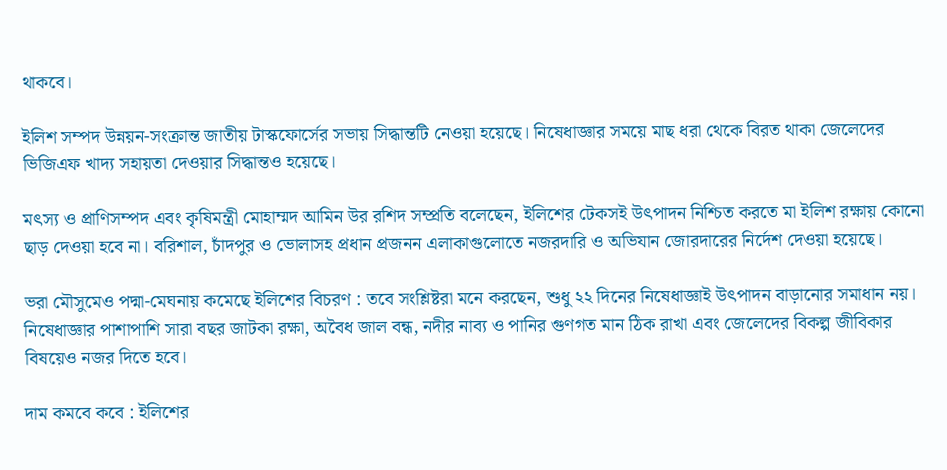থাকবে।

ইলিশ সম্পদ উন্নয়ন-সংক্রান্ত জাতীয় টাস্কফোর্সের সভায় সিদ্ধান্তটি নেওয়া হয়েছে। নিষেধাজ্ঞার সময়ে মাছ ধরা থেকে বিরত থাকা জেলেদের ভিজিএফ খাদ্য সহায়তা দেওয়ার সিদ্ধান্তও হয়েছে।

মৎস্য ও প্রাণিসম্পদ এবং কৃষিমন্ত্রী মোহাম্মদ আমিন উর রশিদ সম্প্রতি বলেছেন, ইলিশের টেকসই উৎপাদন নিশ্চিত করতে মা ইলিশ রক্ষায় কোনো ছাড় দেওয়া হবে না। বরিশাল, চাঁদপুর ও ভোলাসহ প্রধান প্রজনন এলাকাগুলোতে নজরদারি ও অভিযান জোরদারের নির্দেশ দেওয়া হয়েছে।

ভরা মৌসুমেও পদ্মা-মেঘনায় কমেছে ইলিশের বিচরণ : তবে সংশ্লিষ্টরা মনে করছেন, শুধু ২২ দিনের নিষেধাজ্ঞাই উৎপাদন বাড়ানোর সমাধান নয়। নিষেধাজ্ঞার পাশাপাশি সারা বছর জাটকা রক্ষা, অবৈধ জাল বন্ধ, নদীর নাব্য ও পানির গুণগত মান ঠিক রাখা এবং জেলেদের বিকল্প জীবিকার বিষয়েও নজর দিতে হবে।

দাম কমবে কবে : ইলিশের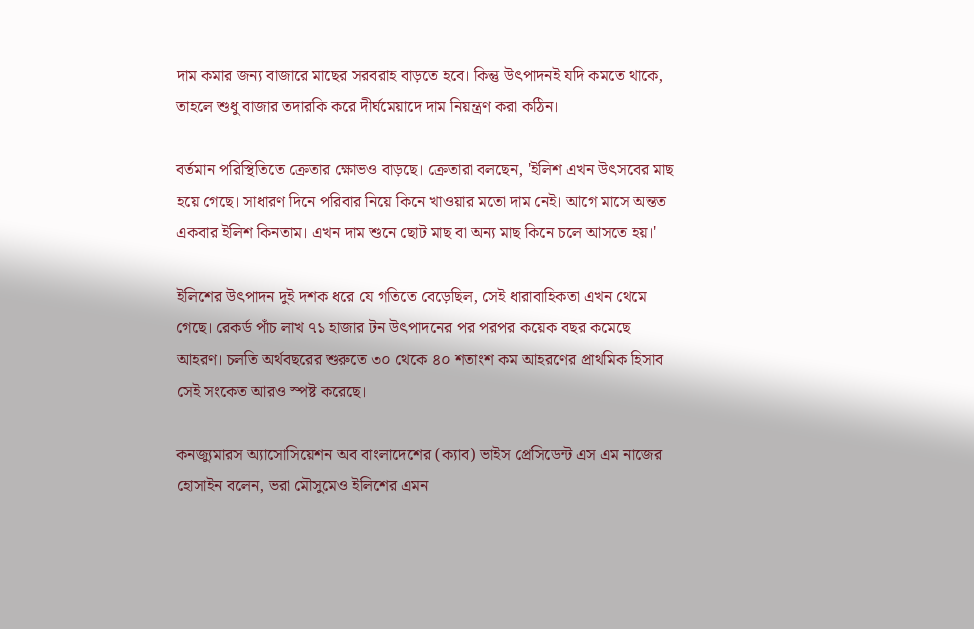দাম কমার জন্য বাজারে মাছের সরবরাহ বাড়তে হবে। কিন্তু উৎপাদনই যদি কমতে থাকে, তাহলে শুধু বাজার তদারকি করে দীর্ঘমেয়াদে দাম নিয়ন্ত্রণ করা কঠিন।

বর্তমান পরিস্থিতিতে ক্রেতার ক্ষোভও বাড়ছে। ক্রেতারা বলছেন, 'ইলিশ এখন উৎসবের মাছ হয়ে গেছে। সাধারণ দিনে পরিবার নিয়ে কিনে খাওয়ার মতো দাম নেই। আগে মাসে অন্তত একবার ইলিশ কিনতাম। এখন দাম শুনে ছোট মাছ বা অন্য মাছ কিনে চলে আসতে হয়।'

ইলিশের উৎপাদন দুই দশক ধরে যে গতিতে বেড়েছিল, সেই ধারাবাহিকতা এখন থেমে গেছে। রেকর্ড পাঁচ লাখ ৭১ হাজার টন উৎপাদনের পর পরপর কয়েক বছর কমেছে আহরণ। চলতি অর্থবছরের শুরুতে ৩০ থেকে ৪০ শতাংশ কম আহরণের প্রাথমিক হিসাব সেই সংকেত আরও স্পষ্ট করেছে।

কনজ্যুমারস অ্যাসোসিয়েশন অব বাংলাদেশের (ক্যাব) ভাইস প্রেসিডেন্ট এস এম নাজের হোসাইন বলেন, ভরা মৌসুমেও ইলিশের এমন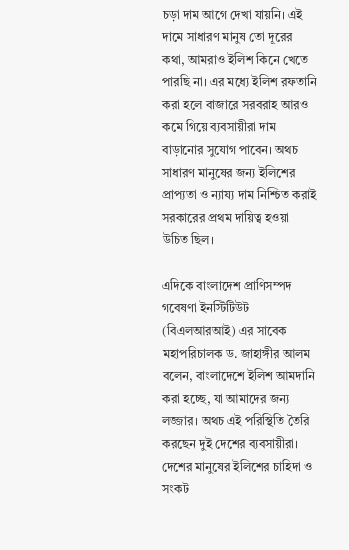চড়া দাম আগে দেখা যায়নি। এই দামে সাধারণ মানুষ তো দূরের কথা, আমরাও ইলিশ কিনে খেতে পারছি না। এর মধ্যে ইলিশ রফতানি করা হলে বাজারে সরবরাহ আরও কমে গিয়ে ব্যবসায়ীরা দাম বাড়ানোর সুযোগ পাবেন। অথচ সাধারণ মানুষের জন্য ইলিশের প্রাপ্যতা ও ন্যায্য দাম নিশ্চিত করাই সরকারের প্রথম দায়িত্ব হওয়া উচিত ছিল।

এদিকে বাংলাদেশ প্রাণিসম্পদ গবেষণা ইনস্টিটিউট (বিএলআরআই) এর সাবেক মহাপরিচালক ড. জাহাঙ্গীর আলম বলেন, বাংলাদেশে ইলিশ আমদানি করা হচ্ছে, যা আমাদের জন্য লজ্জার। অথচ এই পরিস্থিতি তৈরি করছেন দুই দেশের ব্যবসায়ীরা। দেশের মানুষের ইলিশের চাহিদা ও সংকট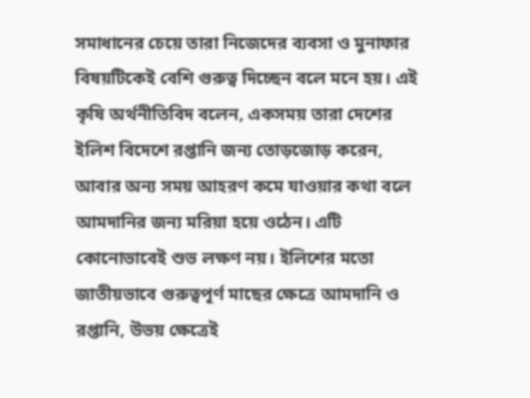সমাধানের চেয়ে তারা নিজেদের ব্যবসা ও মুনাফার বিষয়টিকেই বেশি গুরুত্ব দিচ্ছেন বলে মনে হয়। এই কৃষি অর্থনীতিবিদ বলেন, একসময় তারা দেশের ইলিশ বিদেশে রপ্তানি জন্য তোড়জোড় করেন, আবার অন্য সময় আহরণ কমে যাওয়ার কথা বলে আমদানির জন্য মরিয়া হয়ে ওঠেন। এটি কোনোভাবেই শুভ লক্ষণ নয়। ইলিশের মতো জাতীয়ভাবে গুরুত্বপূর্ণ মাছের ক্ষেত্রে আমদানি ও রপ্তানি, উভয় ক্ষেত্রেই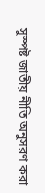সুস্পষ্ট জাতীয় নীতি অনুসরণ করা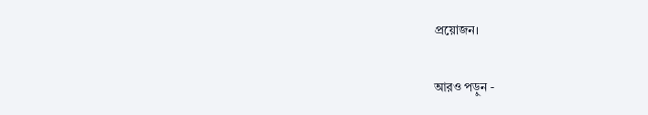প্রয়োজন।

আরও পড়ুন -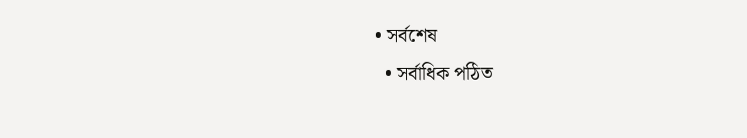• সর্বশেষ
  • সর্বাধিক পঠিত